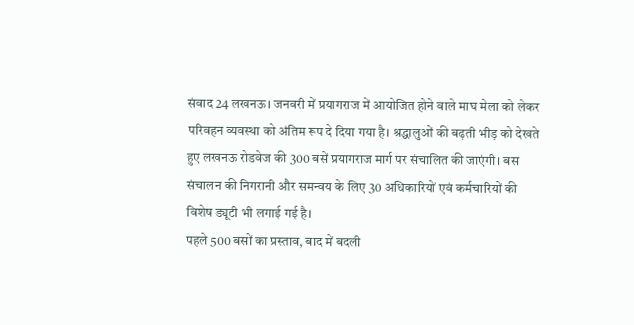संवाद 24 लखनऊ। जनवरी में प्रयागराज में आयोजित होने वाले माघ मेला को लेकर परिवहन व्यवस्था को अंतिम रूप दे दिया गया है। श्रद्धालुओं की बढ़ती भीड़ को देखते हुए लखनऊ रोडवेज की 300 बसें प्रयागराज मार्ग पर संचालित की जाएंगी। बस संचालन की निगरानी और समन्वय के लिए 30 अधिकारियों एवं कर्मचारियों की विशेष ड्यूटी भी लगाई गई है।
पहले 500 बसों का प्रस्ताव, बाद में बदली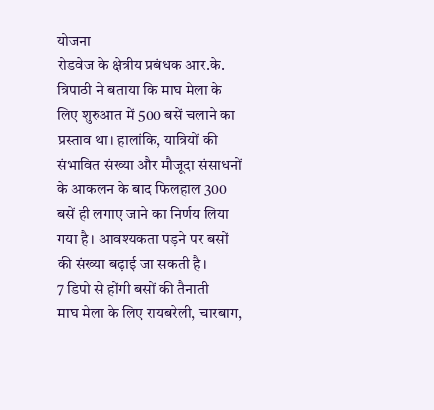योजना
रोडवेज के क्षेत्रीय प्रबंधक आर.के. त्रिपाठी ने बताया कि माघ मेला के लिए शुरुआत में 500 बसें चलाने का प्रस्ताव था। हालांकि, यात्रियों की संभावित संख्या और मौजूदा संसाधनों के आकलन के बाद फिलहाल 300 बसें ही लगाए जाने का निर्णय लिया गया है। आवश्यकता पड़ने पर बसों की संख्या बढ़ाई जा सकती है।
7 डिपो से होंगी बसों की तैनाती
माघ मेला के लिए रायबरेली, चारबाग,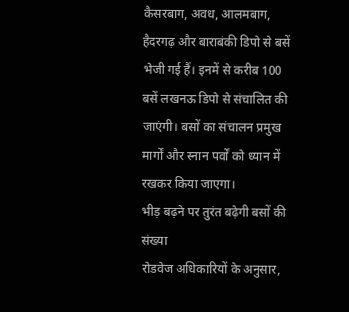कैसरबाग, अवध, आलमबाग, हैदरगढ़ और बाराबंकी डिपो से बसें भेजी गई हैं। इनमें से करीब 100 बसें लखनऊ डिपो से संचालित की जाएंगी। बसों का संचालन प्रमुख मार्गों और स्नान पर्वों को ध्यान में रखकर किया जाएगा।
भीड़ बढ़ने पर तुरंत बढ़ेगी बसों की संख्या
रोडवेज अधिकारियों के अनुसार,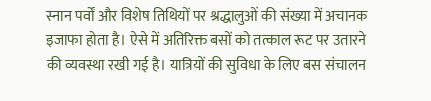स्नान पर्वों और विशेष तिथियों पर श्रद्धालुओं की संख्या में अचानक इजाफा होता है। ऐसे में अतिरिक्त बसों को तत्काल रूट पर उतारने की व्यवस्था रखी गई है। यात्रियों की सुविधा के लिए बस संचालन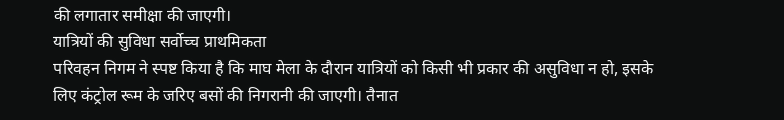की लगातार समीक्षा की जाएगी।
यात्रियों की सुविधा सर्वोच्च प्राथमिकता
परिवहन निगम ने स्पष्ट किया है कि माघ मेला के दौरान यात्रियों को किसी भी प्रकार की असुविधा न हो, इसके लिए कंट्रोल रूम के जरिए बसों की निगरानी की जाएगी। तैनात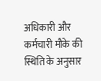अधिकारी और कर्मचारी मौके की स्थिति के अनुसार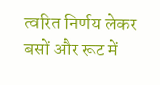त्वरित निर्णय लेकर बसों और रूट में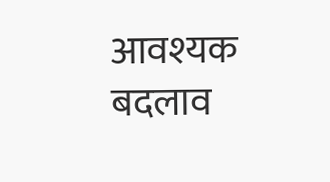आवश्यक बदलाव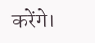करेंगे।